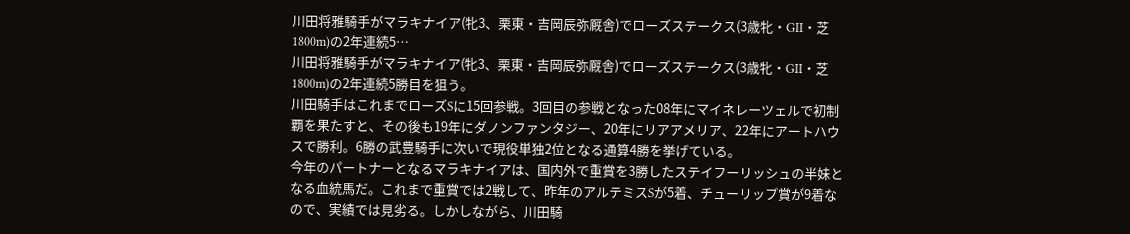川田将雅騎手がマラキナイア(牝3、栗東・吉岡辰弥厩舎)でローズステークス(3歳牝・GII・芝1800m)の2年連続5…
川田将雅騎手がマラキナイア(牝3、栗東・吉岡辰弥厩舎)でローズステークス(3歳牝・GII・芝1800m)の2年連続5勝目を狙う。
川田騎手はこれまでローズSに15回参戦。3回目の参戦となった08年にマイネレーツェルで初制覇を果たすと、その後も19年にダノンファンタジー、20年にリアアメリア、22年にアートハウスで勝利。6勝の武豊騎手に次いで現役単独2位となる通算4勝を挙げている。
今年のパートナーとなるマラキナイアは、国内外で重賞を3勝したステイフーリッシュの半妹となる血統馬だ。これまで重賞では2戦して、昨年のアルテミスSが5着、チューリップ賞が9着なので、実績では見劣る。しかしながら、川田騎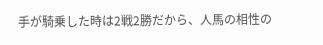手が騎乗した時は2戦2勝だから、人馬の相性の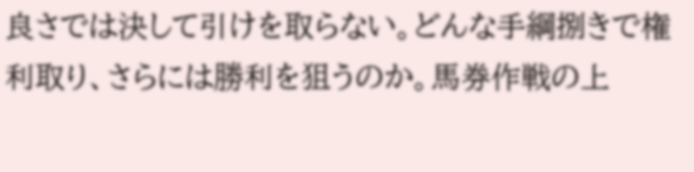良さでは決して引けを取らない。どんな手綱捌きで権利取り、さらには勝利を狙うのか。馬券作戦の上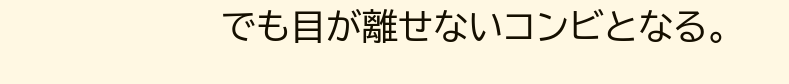でも目が離せないコンビとなる。